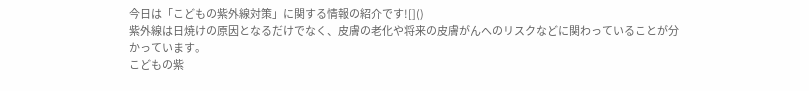今日は「こどもの紫外線対策」に関する情報の紹介です![]()
紫外線は日焼けの原因となるだけでなく、皮膚の老化や将来の皮膚がんへのリスクなどに関わっていることが分かっています。
こどもの紫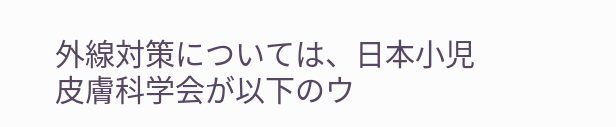外線対策については、日本小児皮膚科学会が以下のウ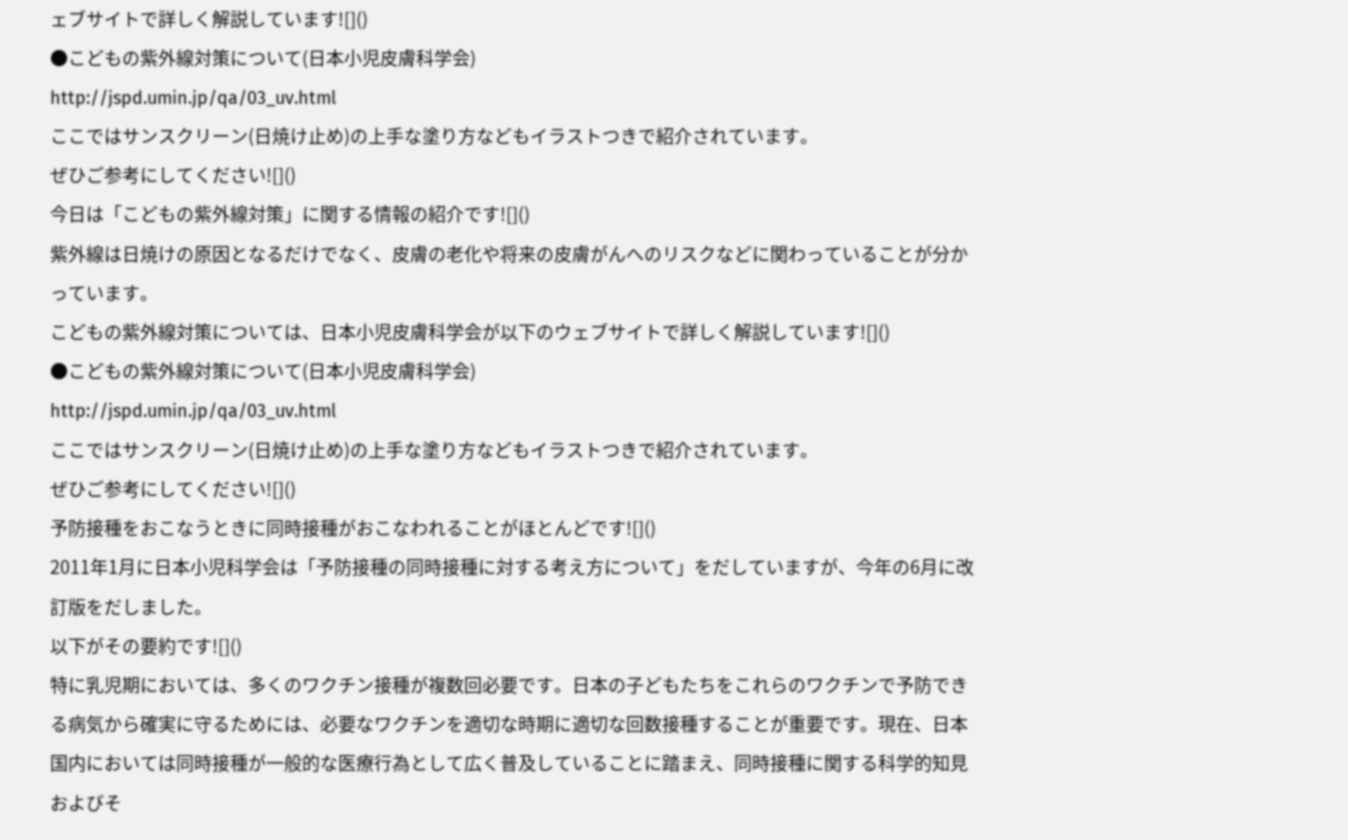ェブサイトで詳しく解説しています![]()
●こどもの紫外線対策について(日本小児皮膚科学会)
http://jspd.umin.jp/qa/03_uv.html
ここではサンスクリーン(日焼け止め)の上手な塗り方などもイラストつきで紹介されています。
ぜひご参考にしてください![]()
今日は「こどもの紫外線対策」に関する情報の紹介です![]()
紫外線は日焼けの原因となるだけでなく、皮膚の老化や将来の皮膚がんへのリスクなどに関わっていることが分かっています。
こどもの紫外線対策については、日本小児皮膚科学会が以下のウェブサイトで詳しく解説しています![]()
●こどもの紫外線対策について(日本小児皮膚科学会)
http://jspd.umin.jp/qa/03_uv.html
ここではサンスクリーン(日焼け止め)の上手な塗り方などもイラストつきで紹介されています。
ぜひご参考にしてください![]()
予防接種をおこなうときに同時接種がおこなわれることがほとんどです![]()
2011年1月に日本小児科学会は「予防接種の同時接種に対する考え方について」をだしていますが、今年の6月に改訂版をだしました。
以下がその要約です![]()
特に乳児期においては、多くのワクチン接種が複数回必要です。日本の子どもたちをこれらのワクチンで予防できる病気から確実に守るためには、必要なワクチンを適切な時期に適切な回数接種することが重要です。現在、日本国内においては同時接種が一般的な医療行為として広く普及していることに踏まえ、同時接種に関する科学的知見およびそ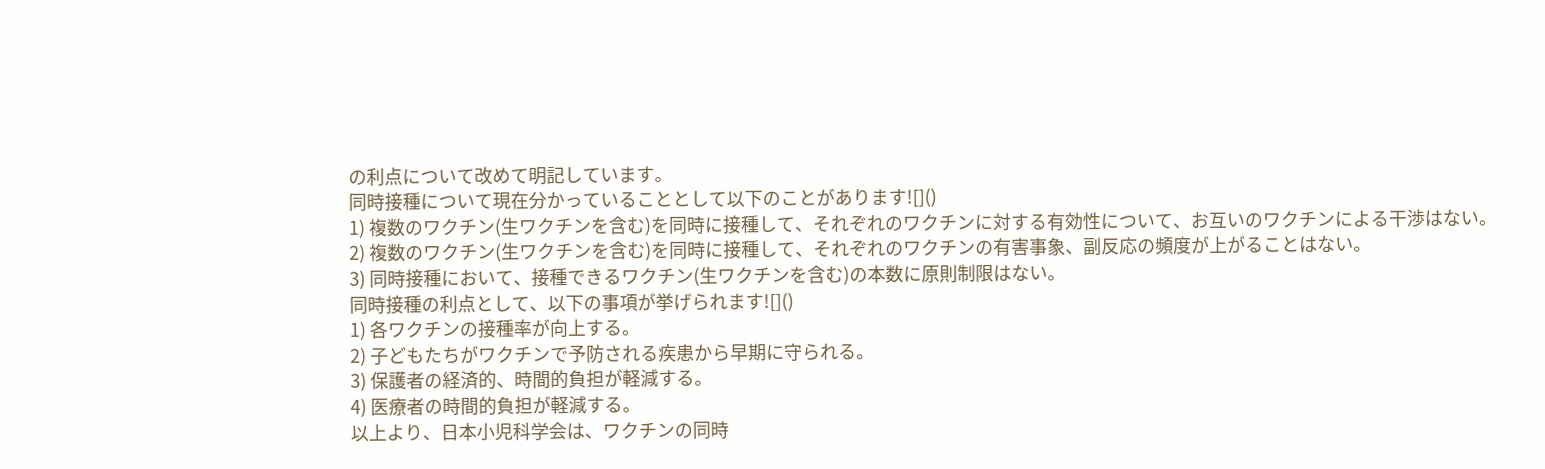の利点について改めて明記しています。
同時接種について現在分かっていることとして以下のことがあります![]()
1) 複数のワクチン(生ワクチンを含む)を同時に接種して、それぞれのワクチンに対する有効性について、お互いのワクチンによる干渉はない。
2) 複数のワクチン(生ワクチンを含む)を同時に接種して、それぞれのワクチンの有害事象、副反応の頻度が上がることはない。
3) 同時接種において、接種できるワクチン(生ワクチンを含む)の本数に原則制限はない。
同時接種の利点として、以下の事項が挙げられます![]()
1) 各ワクチンの接種率が向上する。
2) 子どもたちがワクチンで予防される疾患から早期に守られる。
3) 保護者の経済的、時間的負担が軽減する。
4) 医療者の時間的負担が軽減する。
以上より、日本小児科学会は、ワクチンの同時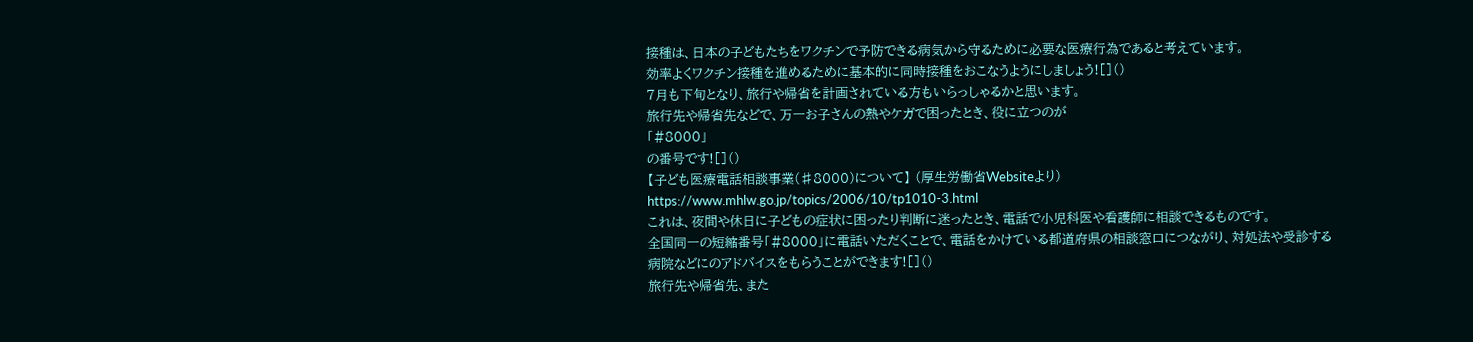接種は、日本の子どもたちをワクチンで予防できる病気から守るために必要な医療行為であると考えています。
効率よくワクチン接種を進めるために基本的に同時接種をおこなうようにしましょう![]()
7月も下旬となり、旅行や帰省を計画されている方もいらっしゃるかと思います。
旅行先や帰省先などで、万一お子さんの熱やケガで困ったとき、役に立つのが
「#8000」
の番号です![]()
【子ども医療電話相談事業(♯8000)について】 (厚生労働省Websiteより)
https://www.mhlw.go.jp/topics/2006/10/tp1010-3.html
これは、夜間や休日に子どもの症状に困ったり判断に迷ったとき、電話で小児科医や看護師に相談できるものです。
全国同一の短縮番号「#8000」に電話いただくことで、電話をかけている都道府県の相談窓口につながり、対処法や受診する病院などにのアドバイスをもらうことができます![]()
旅行先や帰省先、また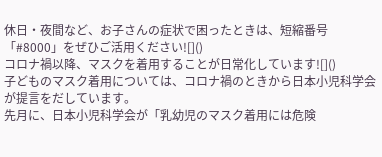休日・夜間など、お子さんの症状で困ったときは、短縮番号「#8000」をぜひご活用ください![]()
コロナ禍以降、マスクを着用することが日常化しています![]()
子どものマスク着用については、コロナ禍のときから日本小児科学会が提言をだしています。
先月に、日本小児科学会が「乳幼児のマスク着用には危険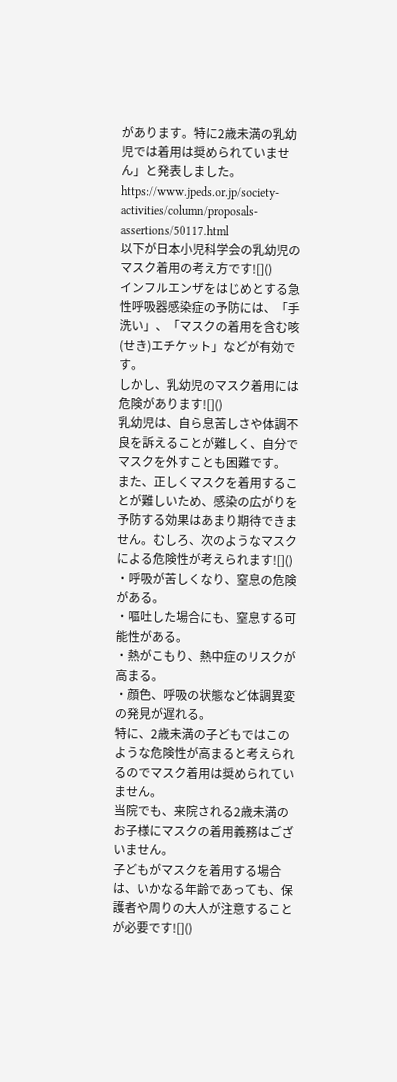があります。特に2歳未満の乳幼児では着用は奨められていません」と発表しました。
https://www.jpeds.or.jp/society-activities/column/proposals-assertions/50117.html
以下が日本小児科学会の乳幼児のマスク着用の考え方です![]()
インフルエンザをはじめとする急性呼吸器感染症の予防には、「手洗い」、「マスクの着用を含む咳(せき)エチケット」などが有効です。
しかし、乳幼児のマスク着用には危険があります![]()
乳幼児は、自ら息苦しさや体調不良を訴えることが難しく、自分でマスクを外すことも困難です。
また、正しくマスクを着用することが難しいため、感染の広がりを予防する効果はあまり期待できません。むしろ、次のようなマスクによる危険性が考えられます![]()
・呼吸が苦しくなり、窒息の危険がある。
・嘔吐した場合にも、窒息する可能性がある。
・熱がこもり、熱中症のリスクが高まる。
・顔色、呼吸の状態など体調異変の発見が遅れる。
特に、2歳未満の子どもではこのような危険性が高まると考えられるのでマスク着用は奨められていません。
当院でも、来院される2歳未満のお子様にマスクの着用義務はございません。
子どもがマスクを着用する場合は、いかなる年齢であっても、保護者や周りの大人が注意することが必要です![]()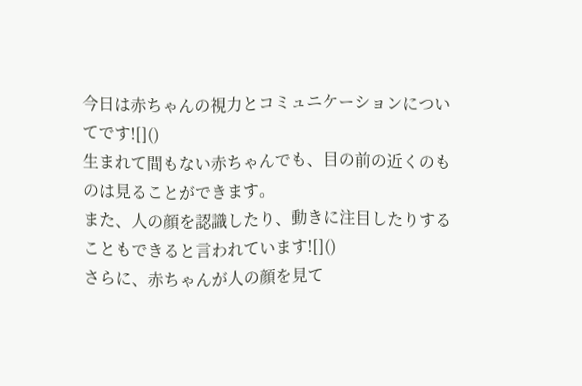今日は赤ちゃんの視力とコミュニケーションについてです![]()
生まれて間もない赤ちゃんでも、目の前の近くのものは見ることができます。
また、人の顔を認識したり、動きに注目したりすることもできると言われています![]()
さらに、赤ちゃんが人の顔を見て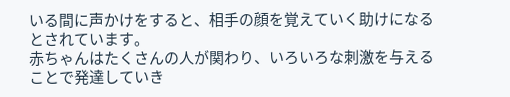いる間に声かけをすると、相手の顔を覚えていく助けになるとされています。
赤ちゃんはたくさんの人が関わり、いろいろな刺激を与えることで発達していき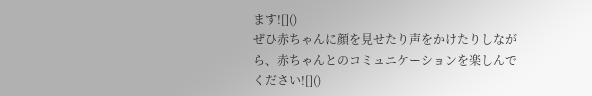ます![]()
ぜひ赤ちゃんに顔を見せたり声をかけたりしながら、赤ちゃんとのコミュニケーションを楽しんでください![]()